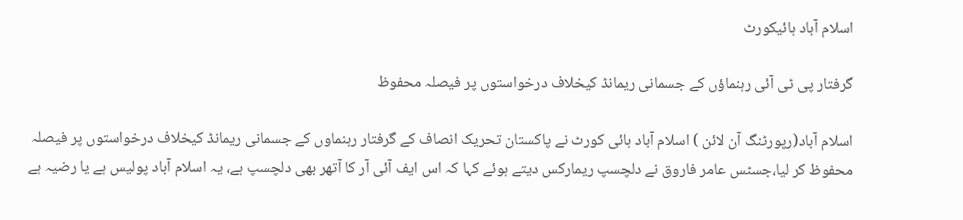اسلام آباد ہائیکورٹ

گرفتار پی ٹی آئی رہنماؤں کے جسمانی ریمانڈ کیخلاف درخواستوں پر فیصلہ محفوظ

اسلام آباد(رپورٹنگ آن لائن ) اسلام آباد ہائی کورٹ نے پاکستان تحریک انصاف کے گرفتار رہنماوں کے جسمانی ریمانڈ کیخلاف درخواستوں پر فیصلہ محفوظ کر لیا،جسٹس عامر فاروق نے دلچسپ ریمارکس دیتے ہوئے کہا کہ اس ایف آئی آر کا آتھر بھی دلچسپ ہے، یہ اسلام آباد پولیس ہے یا رضیہ ہے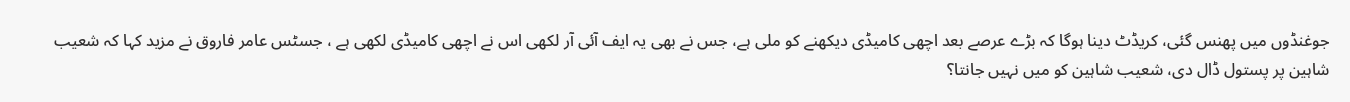جوغنڈوں میں پھنس گئی، کریڈٹ دینا ہوگا کہ بڑے عرصے بعد اچھی کامیڈی دیکھنے کو ملی ہے، جس نے بھی یہ ایف آئی آر لکھی اس نے اچھی کامیڈی لکھی ہے ، جسٹس عامر فاروق نے مزید کہا کہ شعیب شاہین پر پستول ڈال دی، شعیب شاہین کو میں نہیں جانتا؟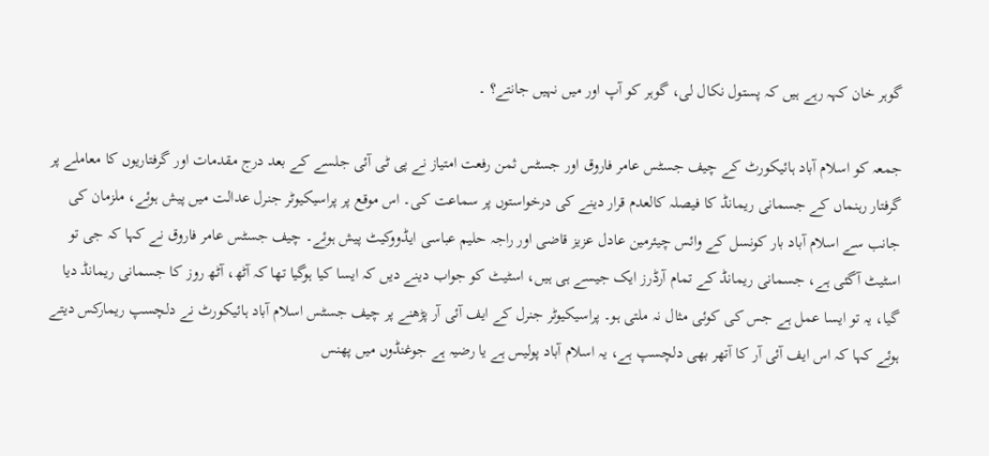گوہر خان کہہ رہے ہیں کہ پستول نکال لی، گوہر کو آپ اور میں نہیں جانتے؟ ۔

جمعہ کو اسلام آباد ہائیکورٹ کے چیف جسٹس عامر فاروق اور جسٹس ثمن رفعت امتیاز نے پی ٹی آئی جلسے کے بعد درج مقدمات اور گرفتاریوں کا معاملے پر گرفتار رہنماں کے جسمانی ریمانڈ کا فیصلہ کالعدم قرار دینے کی درخواستوں پر سماعت کی۔ اس موقع پر پراسیکیوٹر جنرل عدالت میں پیش ہوئے، ملزمان کی جانب سے اسلام آباد بار کونسل کے وائس چیئرمین عادل عزیز قاضی اور راجہ حلیم عباسی ایڈووکیٹ پیش ہوئے۔ چیف جسٹس عامر فاروق نے کہا کہ جی تو اسٹیٹ آگئی ہے، جسمانی ریمانڈ کے تمام آرڈرز ایک جیسے ہی ہیں، اسٹیٹ کو جواب دینے دیں کہ ایسا کیا ہوگیا تھا کہ آٹھ، آٹھ روز کا جسمانی ریمانڈ دیا گیا، یہ تو ایسا عمل ہے جس کی کوئی مثال نہ ملتی ہو۔ پراسیکیوٹر جنرل کے ایف آئی آر پڑھنے پر چیف جسٹس اسلام آباد ہائیکورٹ نے دلچسپ ریمارکس دیتے ہوئے کہا کہ اس ایف آئی آر کا آتھر بھی دلچسپ ہے، یہ اسلام آباد پولیس ہے یا رضیہ ہے جوغنڈوں میں پھنس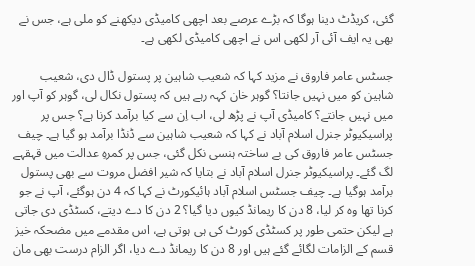گئی، کریڈٹ دینا ہوگا کہ بڑے عرصے بعد اچھی کامیڈی دیکھنے کو ملی ہے، جس نے بھی یہ ایف آئی آر لکھی اس نے اچھی کامیڈی لکھی ہے۔

جسٹس عامر فاروق نے مزید کہا کہ شعیب شاہین پر پستول ڈال دی، شعیب شاہین کو میں نہیں جانتا؟ گوہر خان کہہ رہے ہیں کہ پستول نکال لی، گوہر کو آپ اور میں نہیں جانتے؟ کامیڈی آپ نے پڑھ لی، اب اِن سے کیا برآمد کرنا ہے؟ جس پر پراسیکیوٹر جنرل اسلام آباد نے کہا کہ شعیب شاہین سے ڈنڈا برآمد ہو گیا ہے۔ چیف جسٹس عامر فاروق کی بے ساختہ ہنسی نکل گئی، جس پر کمرہِ عدالت میں قہقہے لگ گئے۔ پراسیکیوٹر جنرل اسلام آباد نے بتایا کہ شیر افضل مروت سے بھی پستول برآمد ہوگیا ہے۔ چیف جسٹس اسلام آباد ہائیکورٹ نے کہا کہ 4 دن ہوگئے، آپ نے جو کرنا تھا وہ کر لیا، 8 دن کا ریمانڈ کیوں دیا گیا؟ 2 دن کا دے دیتے، کسٹڈی دی جاتی ہے لیکن حتمی طور پر کسٹڈی کورٹ کی ہی ہوتی ہے، اس مقدمے میں مضحکہ خیز قسم کے الزامات لگائے گئے ہیں اور 8 دن کا ریمانڈ دے دیا، اگر الزام درست بھی مان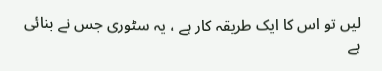لیں تو اس کا ایک طریقہ کار ہے ، یہ سٹوری جس نے بنائی ہے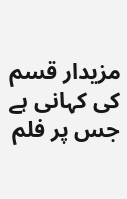مزیدار قسم کی کہانی ہے جس پر فلم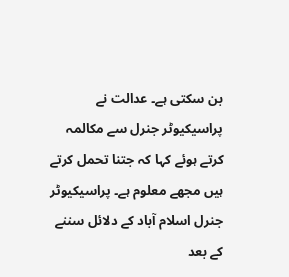بن سکتی ہے۔ عدالت نے پراسیکیوٹر جنرل سے مکالمہ کرتے ہوئے کہا کہ جتنا تحمل کرتے ہیں مجھے معلوم ہے۔ پراسیکیوٹر جنرل اسلام آباد کے دلائل سننے کے بعد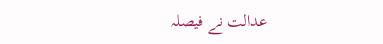عدالت نے فیصلہ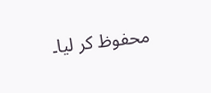محفوظ کر لیا۔